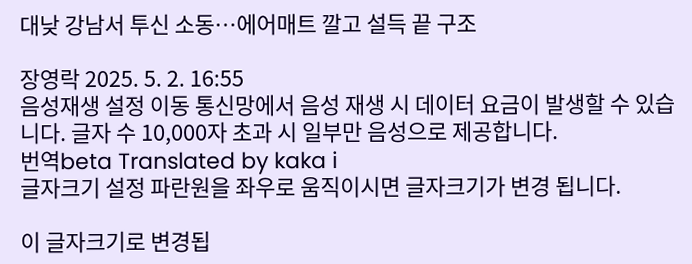대낮 강남서 투신 소동…에어매트 깔고 설득 끝 구조

장영락 2025. 5. 2. 16:55
음성재생 설정 이동 통신망에서 음성 재생 시 데이터 요금이 발생할 수 있습니다. 글자 수 10,000자 초과 시 일부만 음성으로 제공합니다.
번역beta Translated by kaka i
글자크기 설정 파란원을 좌우로 움직이시면 글자크기가 변경 됩니다.

이 글자크기로 변경됩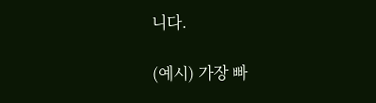니다.

(예시) 가장 빠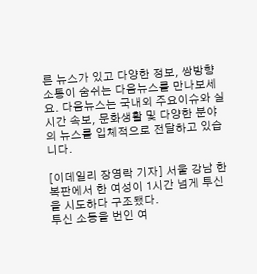른 뉴스가 있고 다양한 정보, 쌍방향 소통이 숨쉬는 다음뉴스를 만나보세요. 다음뉴스는 국내외 주요이슈와 실시간 속보, 문화생활 및 다양한 분야의 뉴스를 입체적으로 전달하고 있습니다.

[이데일리 장영락 기자] 서울 강남 한복판에서 한 여성이 1시간 넘게 투신을 시도하다 구조됐다.
투신 소동을 번인 여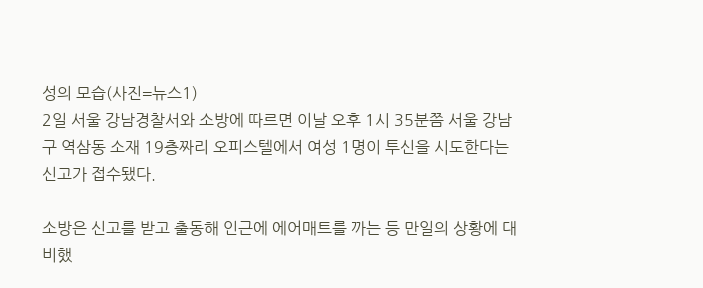성의 모습(사진=뉴스1)
2일 서울 강남경찰서와 소방에 따르면 이날 오후 1시 35분쯤 서울 강남구 역삼동 소재 19층짜리 오피스텔에서 여성 1명이 투신을 시도한다는 신고가 접수됐다.

소방은 신고를 받고 출동해 인근에 에어매트를 까는 등 만일의 상황에 대비했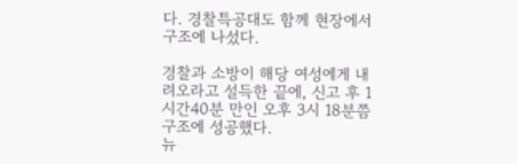다. 경찰특공대도 함께 현장에서 구조에 나섰다.

경찰과 소방이 해당 여성에게 내려오라고 설득한 끝에, 신고 후 1시간40분 만인 오후 3시 18분쯤 구조에 성공했다.
뉴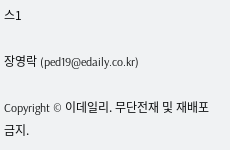스1

장영락 (ped19@edaily.co.kr)

Copyright © 이데일리. 무단전재 및 재배포 금지.